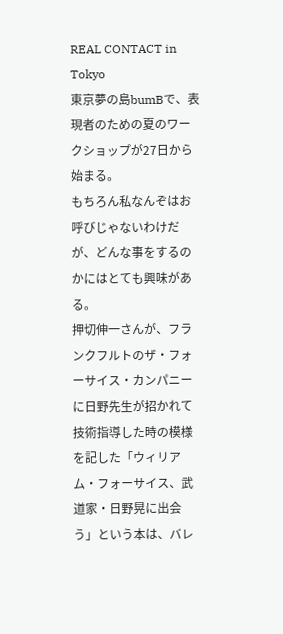REAL CONTACT in Tokyo
東京夢の島bumBで、表現者のための夏のワークショップが27日から始まる。
もちろん私なんぞはお呼びじゃないわけだが、どんな事をするのかにはとても興味がある。
押切伸一さんが、フランクフルトのザ・フォーサイス・カンパニーに日野先生が招かれて技術指導した時の模様を記した「ウィリアム・フォーサイス、武道家・日野晃に出会う」という本は、バレ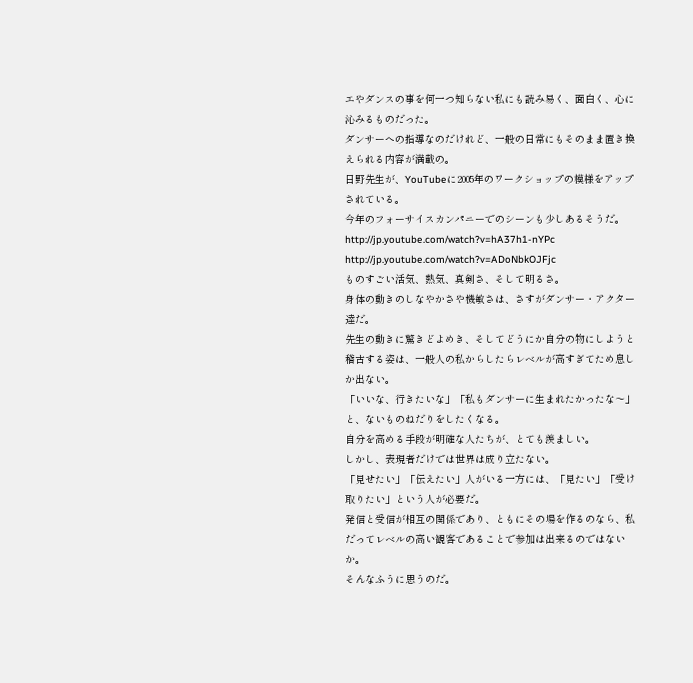エやダンスの事を何一つ知らない私にも読み易く、面白く、心に沁みるものだった。
ダンサーへの指導なのだけれど、一般の日常にもそのまま置き換えられる内容が満載の。
日野先生が、YouTubeに2005年のワークショップの模様をアップされている。
今年のフォーサイスカンパニーでのシーンも少しあるそうだ。
http://jp.youtube.com/watch?v=hA37h1-nYPc
http://jp.youtube.com/watch?v=ADoNbkOJFjc
ものすごい活気、熱気、真剣さ、そして明るさ。
身体の動きのしなやかさや機敏さは、さすがダンサー・アクター達だ。
先生の動きに驚きどよめき、そしてどうにか自分の物にしようと稽古する姿は、一般人の私からしたらレベルが高すぎてため息しか出ない。
「いいな、行きたいな」「私もダンサーに生まれたかったな〜」と、ないものねだりをしたくなる。
自分を高める手段が明確な人たちが、とても羨ましい。
しかし、表現者だけでは世界は成り立たない。
「見せたい」「伝えたい」人がいる一方には、「見たい」「受け取りたい」という人が必要だ。
発信と受信が相互の関係であり、ともにその場を作るのなら、私だってレベルの高い観客であることで参加は出来るのではないか。
そんなふうに思うのだ。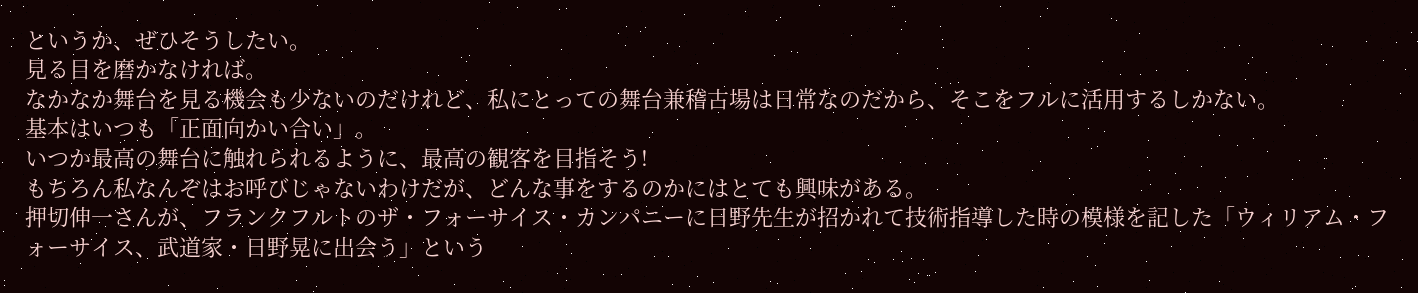というか、ぜひそうしたい。
見る目を磨かなければ。
なかなか舞台を見る機会も少ないのだけれど、私にとっての舞台兼稽古場は日常なのだから、そこをフルに活用するしかない。
基本はいつも「正面向かい合い」。
いつか最高の舞台に触れられるように、最高の観客を目指そう!
もちろん私なんぞはお呼びじゃないわけだが、どんな事をするのかにはとても興味がある。
押切伸一さんが、フランクフルトのザ・フォーサイス・カンパニーに日野先生が招かれて技術指導した時の模様を記した「ウィリアム・フォーサイス、武道家・日野晃に出会う」という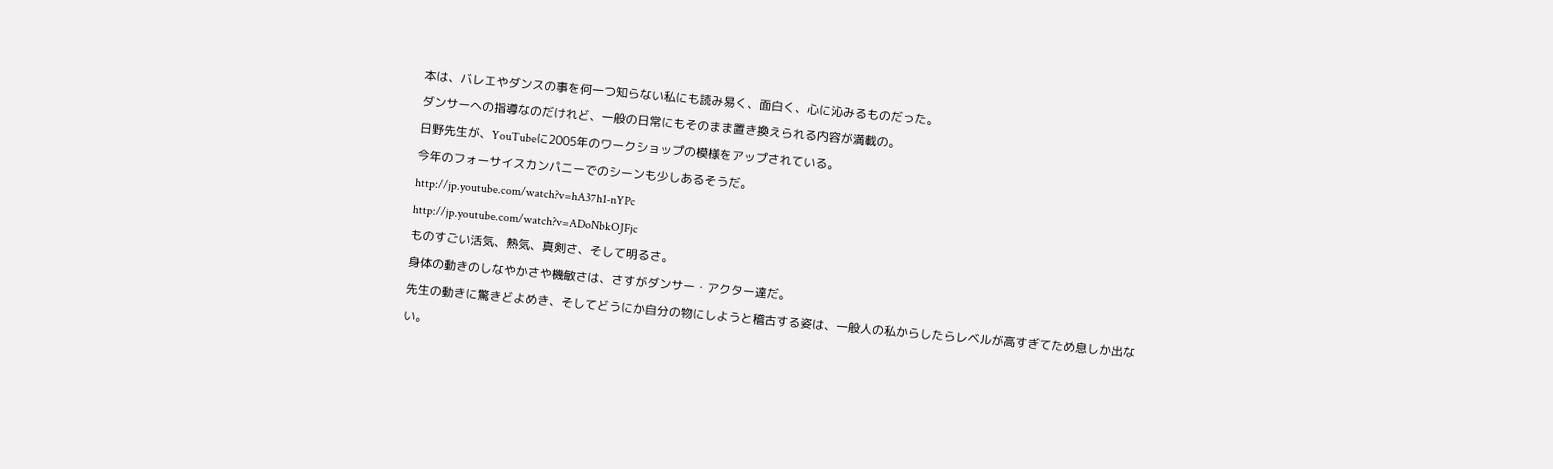本は、バレエやダンスの事を何一つ知らない私にも読み易く、面白く、心に沁みるものだった。
ダンサーへの指導なのだけれど、一般の日常にもそのまま置き換えられる内容が満載の。
日野先生が、YouTubeに2005年のワークショップの模様をアップされている。
今年のフォーサイスカンパニーでのシーンも少しあるそうだ。
http://jp.youtube.com/watch?v=hA37h1-nYPc
http://jp.youtube.com/watch?v=ADoNbkOJFjc
ものすごい活気、熱気、真剣さ、そして明るさ。
身体の動きのしなやかさや機敏さは、さすがダンサー・アクター達だ。
先生の動きに驚きどよめき、そしてどうにか自分の物にしようと稽古する姿は、一般人の私からしたらレベルが高すぎてため息しか出ない。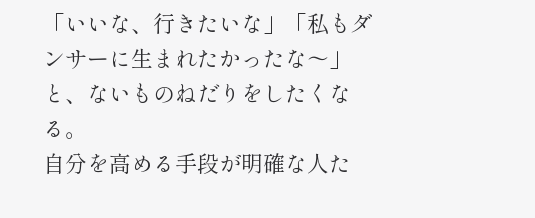「いいな、行きたいな」「私もダンサーに生まれたかったな〜」と、ないものねだりをしたくなる。
自分を高める手段が明確な人た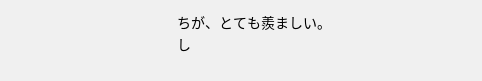ちが、とても羨ましい。
し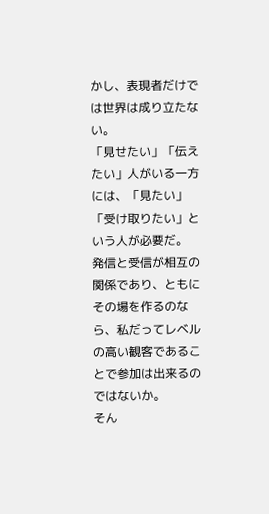かし、表現者だけでは世界は成り立たない。
「見せたい」「伝えたい」人がいる一方には、「見たい」「受け取りたい」という人が必要だ。
発信と受信が相互の関係であり、ともにその場を作るのなら、私だってレベルの高い観客であることで参加は出来るのではないか。
そん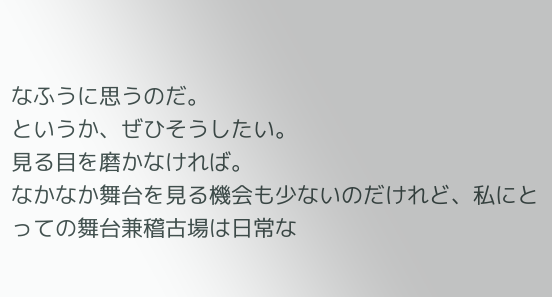なふうに思うのだ。
というか、ぜひそうしたい。
見る目を磨かなければ。
なかなか舞台を見る機会も少ないのだけれど、私にとっての舞台兼稽古場は日常な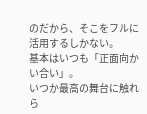のだから、そこをフルに活用するしかない。
基本はいつも「正面向かい合い」。
いつか最高の舞台に触れら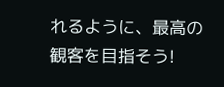れるように、最高の観客を目指そう!